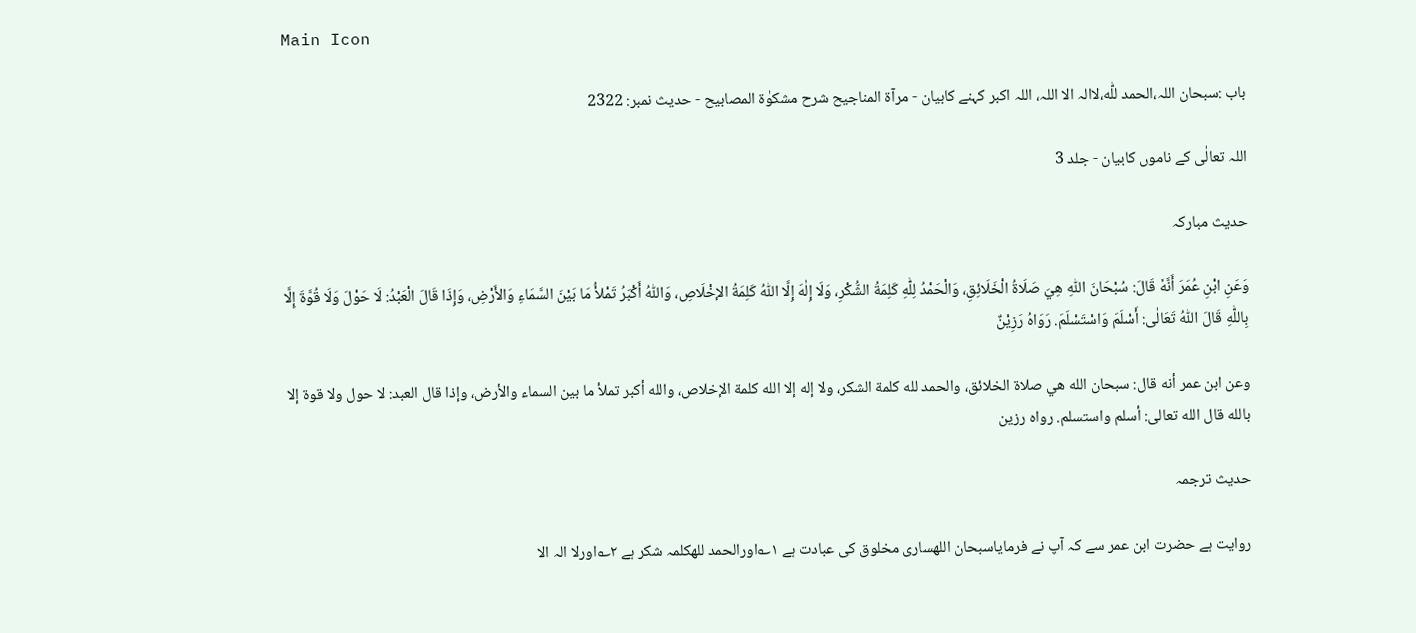Main Icon

باب :سبحان اللہ،الحمد للّٰه،لاالہ الا اللہ، اللہ اکبر کہنے کابیان - مرآۃ المناجیح شرح مشکوٰۃ المصابیح - حدیث نمبر: 2322

اللہ تعالٰی کے ناموں کابیان - جلد 3

حدیث مبارکہ

وَعَنِ ابْنِ عُمَرَ أَنَّهٗ قَالَ: سُبْحَانَ اللّٰهِ هِيَ صَلَاةُ الْخَلَائِقِ، وَالْحَمْدُ لِلّٰهِ كَلِمَةُ الشُّكْرِ، وَلَا إِلٰهَ إِلَّا اللّٰهُ كَلِمَةُ الإخْلَاصِ، وَاللّٰهُ أَكْبَرُ تَمْلأُ مَا بَيْنَ السَّمَاءِ وَالأَرْضِ، وَإِذَا قَالَ الْعَبْدُ: لَا حَوْلَ وَلَا قُوَّةَ إِلَّا بِاللّٰهِ قَالَ اللّٰهُ تَعَالٰى: أَسْلَمَ وَاسْتَسْلَمَ. رَوَاهُ رَزِيْنٌ

وعن ابن عمر أنه قال: سبحان الله هي صلاة الخلائق، والحمد لله كلمة الشكر، ولا إله إلا الله كلمة الإخلاص، والله أكبر تملأ ما بين السماء والأرض، وإذا قال العبد: لا حول ولا قوة إلا بالله قال الله تعالى: أسلم واستسلم. رواه رزين

حدیث ترجمہ

روایت ہے حضرت ابن عمر سے کہ آپ نے فرمایاسبحان اللهساری مخلوق کی عبادت ہے ۱؎اورالحمد للهکلمہ شکر ہے ۲؎اورلا الہ الا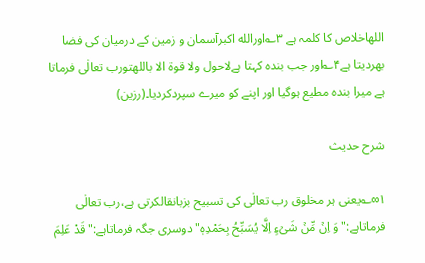اللهاخلاص کا کلمہ ہے ۳؎اورالله اکبرآسمان و زمین کے درمیان کی فضا بھردیتا ہے۴؎اور جب بندہ کہتا ہےلاحول ولا قوۃ الا باللهتورب تعالٰی فرماتا ہے میرا بندہ مطیع ہوگیا اور اپنے کو میرے سپردکردیا۔(رزین)

شرح حدیث

۱∞؎یعنی ہر مخلوق رب تعالٰی کی تسبیح بزبانقالکرتی ہے،رب تعالٰی فرماتاہے:"وَ اِنۡ مِّنۡ شَیۡءٍ اِلَّا یُسَبِّحُ بِحَمْدِہٖ"دوسری جگہ فرماتاہے:"قَدْ عَلِمَ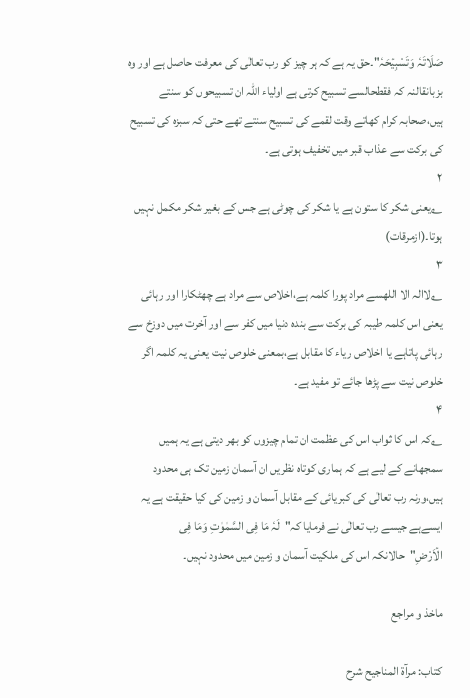صَلَاتَہٗ وَتَسْبِیۡحَہٗ"۔حق یہ ہے کہ ہر چیز کو رب تعالٰی کی معرفت حاصل ہے اور وہ بزبانقالنہ کہ فقطحالسے تسبیح کرتی ہے اولیاء اللہ ان تسبیحوں کو سنتے ہیں،صحابہ کرام کھاتے وقت لقمے کی تسبیح سنتے تھے حتی کہ سبزہ کی تسبیح کی برکت سے عذاب قبر میں تخفیف ہوتی ہے۔
۲
؎یعنی شکر کا ستون ہے یا شکر کی چوٹی ہے جس کے بغیر شکر مکمل نہیں ہوتا۔(ازمرقات)
۳
؎لاالہ الا اللهسے مراد پورا کلمہ ہے،اخلاص سے مراد ہے چھٹکارا اور رہائی یعنی اس کلمہ طیبہ کی برکت سے بندہ دنیا میں کفر سے اور آخرت میں دوزخ سے رہائی پاتاہے یا اخلاص ریاء کا مقابل ہے،بمعنی خلوص نیت یعنی یہ کلمہ اگر خلوص نیت سے پڑھا جائے تو مفید ہے۔
۴
؎کہ اس کا ثواب اس کی عظمت ان تمام چیزوں کو بھر دیتی ہے یہ ہمیں سمجھانے کے لیے ہے کہ ہماری کوتاہ نظریں ان آسمان زمین تک ہی محدود ہیں،ورنہ رب تعالٰی کی کبریائی کے مقابل آسمان و زمین کی کیا حقیقت ہے یہ ایسےہے جیسے رب تعالٰی نے فرمایا کہ"لَہٗ مَا فِی السَّمٰوٰتِ وَمَا فِی الۡاَرْضِ"حالانکہ اس کی ملکیت آسمان و زمین میں محدود نہیں۔

ماخذ و مراجع

کتاب: مرآۃ المناجیح شرح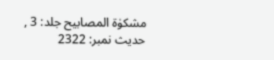مشکوٰۃ المصابیح جلد: 3 , حدیث نمبر: 2322